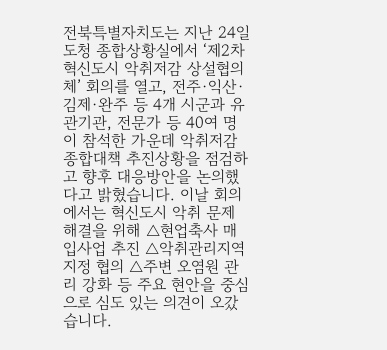전북특별자치도는 지난 24일 도청 종합상황실에서 ‘제2차 혁신도시 악취저감 상설협의체’ 회의를 열고, 전주·익산·김제·완주 등 4개 시군과 유관기관, 전문가 등 40여 명이 참석한 가운데 악취저감 종합대책 추진상황을 점검하고 향후 대응방안을 논의했다고 밝혔습니다. 이날 회의에서는 혁신도시 악취 문제 해결을 위해 △현업축사 매입사업 추진 △악취관리지역 지정 협의 △주변 오염원 관리 강화 등 주요 현안을 중심으로 심도 있는 의견이 오갔습니다.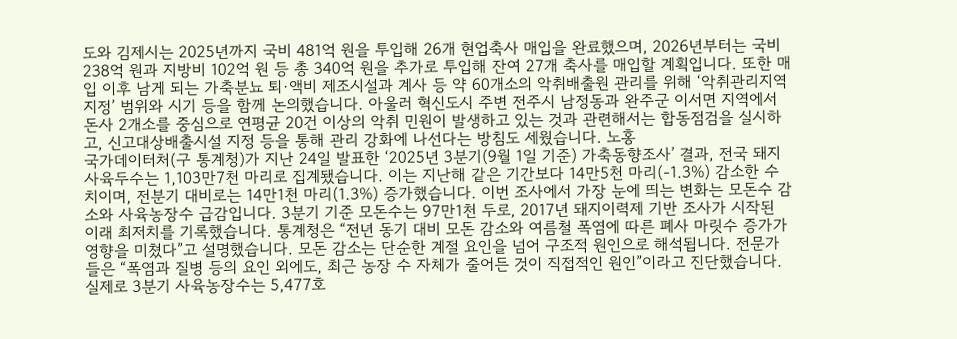도와 김제시는 2025년까지 국비 481억 원을 투입해 26개 현업축사 매입을 완료했으며, 2026년부터는 국비 238억 원과 지방비 102억 원 등 총 340억 원을 추가로 투입해 잔여 27개 축사를 매입할 계획입니다. 또한 매입 이후 남게 되는 가축분뇨 퇴·액비 제조시설과 계사 등 약 60개소의 악취배출원 관리를 위해 ‘악취관리지역 지정’ 범위와 시기 등을 함께 논의했습니다. 아울러 혁신도시 주변 전주시 남정동과 완주군 이서면 지역에서 돈사 2개소를 중심으로 연평균 20건 이상의 악취 민원이 발생하고 있는 것과 관련해서는 합동점검을 실시하고, 신고대상배출시설 지정 등을 통해 관리 강화에 나선다는 방침도 세웠습니다. 노홍
국가데이터처(구 통계청)가 지난 24일 발표한 ‘2025년 3분기(9월 1일 기준) 가축동향조사’ 결과, 전국 돼지 사육두수는 1,103만7천 마리로 집계됐습니다. 이는 지난해 같은 기간보다 14만5천 마리(-1.3%) 감소한 수치이며, 전분기 대비로는 14만1천 마리(1.3%) 증가했습니다. 이번 조사에서 가장 눈에 띄는 변화는 모돈수 감소와 사육농장수 급감입니다. 3분기 기준 모돈수는 97만1천 두로, 2017년 돼지이력제 기반 조사가 시작된 이래 최저치를 기록했습니다. 통계청은 “전년 동기 대비 모돈 감소와 여름철 폭염에 따른 폐사 마릿수 증가가 영향을 미쳤다”고 설명했습니다. 모돈 감소는 단순한 계절 요인을 넘어 구조적 원인으로 해석됩니다. 전문가들은 “폭염과 질병 등의 요인 외에도, 최근 농장 수 자체가 줄어든 것이 직접적인 원인”이라고 진단했습니다. 실제로 3분기 사육농장수는 5,477호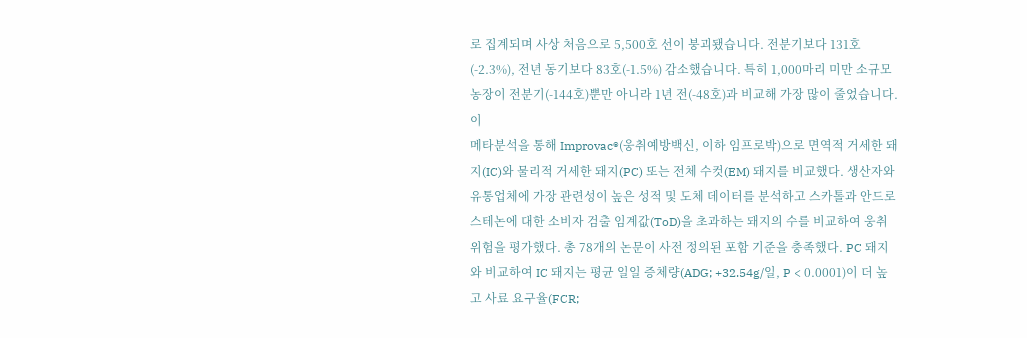로 집계되며 사상 처음으로 5,500호 선이 붕괴됐습니다. 전분기보다 131호(-2.3%), 전년 동기보다 83호(-1.5%) 감소했습니다. 특히 1,000마리 미만 소규모 농장이 전분기(-144호)뿐만 아니라 1년 전(-48호)과 비교해 가장 많이 줄었습니다. 이
메타분석을 통해 Improvac®(웅취예방백신, 이하 임프로박)으로 면역적 거세한 돼지(IC)와 물리적 거세한 돼지(PC) 또는 전체 수컷(EM) 돼지를 비교했다. 생산자와 유통업체에 가장 관련성이 높은 성적 및 도체 데이터를 분석하고 스카톨과 안드로스테논에 대한 소비자 검출 임계값(ToD)을 초과하는 돼지의 수를 비교하여 웅취 위험을 평가했다. 총 78개의 논문이 사전 정의된 포함 기준을 충족했다. PC 돼지와 비교하여 IC 돼지는 평균 일일 증체량(ADG; +32.54g/일, P < 0.0001)이 더 높고 사료 요구율(FCR;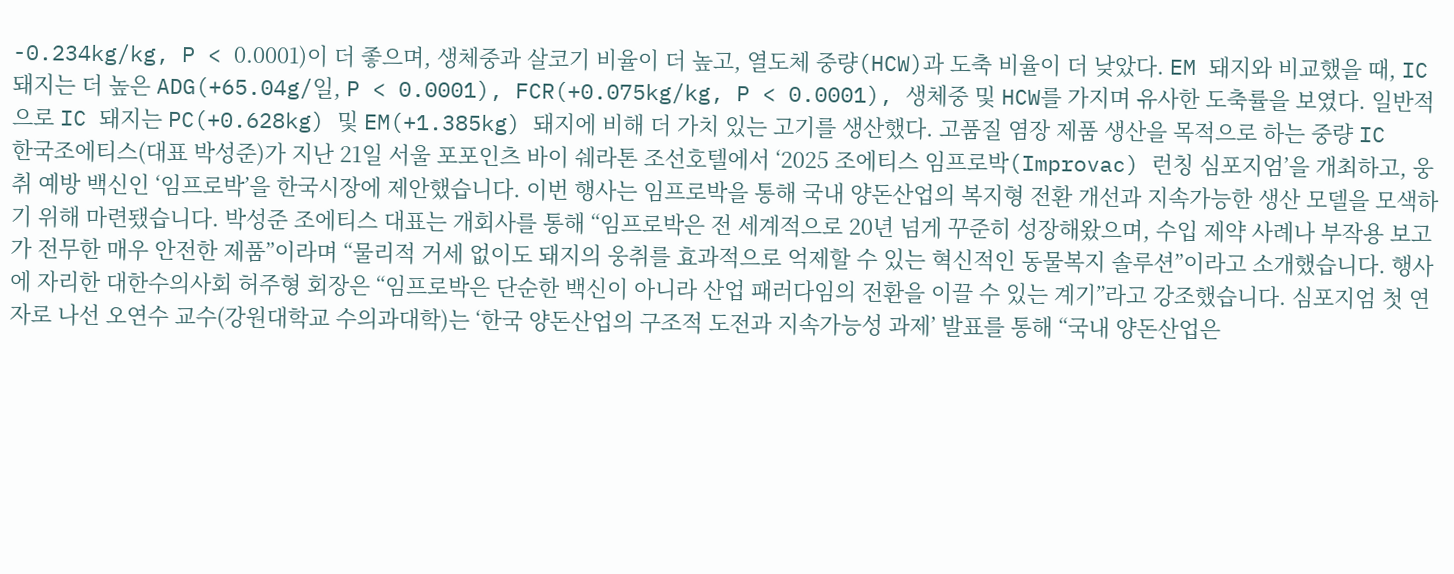-0.234kg/kg, P < 0.0001)이 더 좋으며, 생체중과 살코기 비율이 더 높고, 열도체 중량(HCW)과 도축 비율이 더 낮았다. EM 돼지와 비교했을 때, IC 돼지는 더 높은 ADG(+65.04g/일, P < 0.0001), FCR(+0.075kg/kg, P < 0.0001), 생체중 및 HCW를 가지며 유사한 도축률을 보였다. 일반적으로 IC 돼지는 PC(+0.628kg) 및 EM(+1.385kg) 돼지에 비해 더 가치 있는 고기를 생산했다. 고품질 염장 제품 생산을 목적으로 하는 중량 IC
한국조에티스(대표 박성준)가 지난 21일 서울 포포인츠 바이 쉐라톤 조선호텔에서 ‘2025 조에티스 임프로박(Improvac) 런칭 심포지엄’을 개최하고, 웅취 예방 백신인 ‘임프로박’을 한국시장에 제안했습니다. 이번 행사는 임프로박을 통해 국내 양돈산업의 복지형 전환 개선과 지속가능한 생산 모델을 모색하기 위해 마련됐습니다. 박성준 조에티스 대표는 개회사를 통해 “임프로박은 전 세계적으로 20년 넘게 꾸준히 성장해왔으며, 수입 제약 사례나 부작용 보고가 전무한 매우 안전한 제품”이라며 “물리적 거세 없이도 돼지의 웅취를 효과적으로 억제할 수 있는 혁신적인 동물복지 솔루션”이라고 소개했습니다. 행사에 자리한 대한수의사회 허주형 회장은 “임프로박은 단순한 백신이 아니라 산업 패러다임의 전환을 이끌 수 있는 계기”라고 강조했습니다. 심포지엄 첫 연자로 나선 오연수 교수(강원대학교 수의과대학)는 ‘한국 양돈산업의 구조적 도전과 지속가능성 과제’ 발표를 통해 “국내 양돈산업은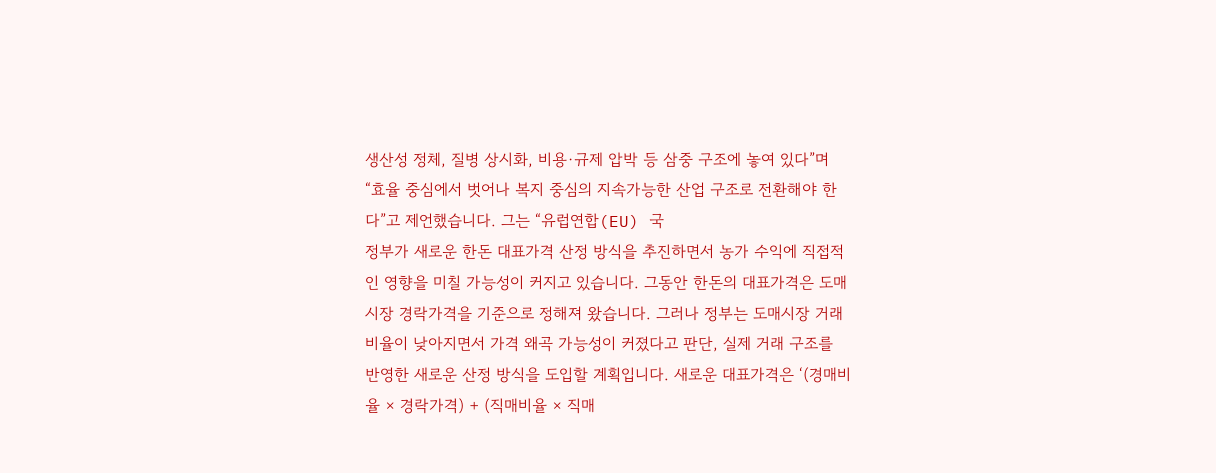생산성 정체, 질병 상시화, 비용·규제 압박 등 삼중 구조에 놓여 있다”며 “효율 중심에서 벗어나 복지 중심의 지속가능한 산업 구조로 전환해야 한다”고 제언했습니다. 그는 “유럽연합(EU) 국
정부가 새로운 한돈 대표가격 산정 방식을 추진하면서 농가 수익에 직접적인 영향을 미칠 가능성이 커지고 있습니다. 그동안 한돈의 대표가격은 도매시장 경락가격을 기준으로 정해져 왔습니다. 그러나 정부는 도매시장 거래 비율이 낮아지면서 가격 왜곡 가능성이 커졌다고 판단, 실제 거래 구조를 반영한 새로운 산정 방식을 도입할 계획입니다. 새로운 대표가격은 ‘(경매비율 × 경락가격) + (직매비율 × 직매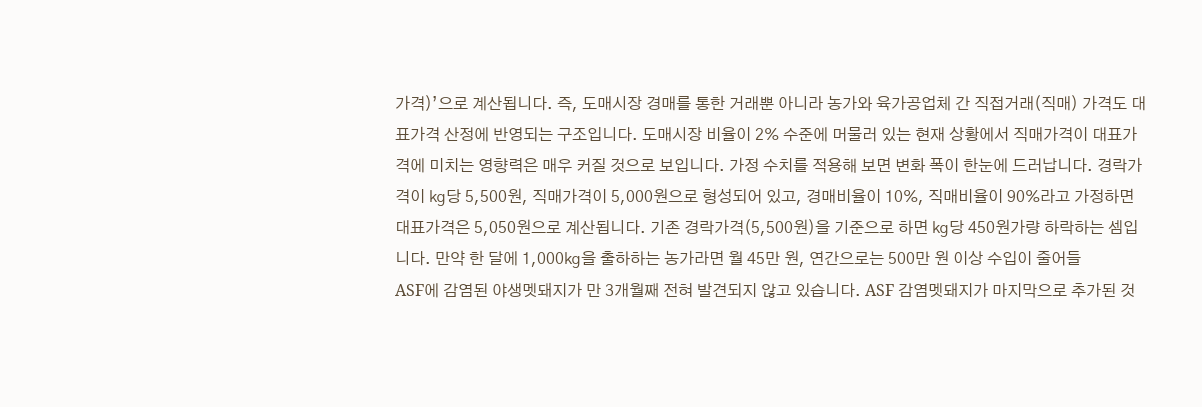가격)’으로 계산됩니다. 즉, 도매시장 경매를 통한 거래뿐 아니라 농가와 육가공업체 간 직접거래(직매) 가격도 대표가격 산정에 반영되는 구조입니다. 도매시장 비율이 2% 수준에 머물러 있는 현재 상황에서 직매가격이 대표가격에 미치는 영향력은 매우 커질 것으로 보입니다. 가정 수치를 적용해 보면 변화 폭이 한눈에 드러납니다. 경락가격이 ㎏당 5,500원, 직매가격이 5,000원으로 형성되어 있고, 경매비율이 10%, 직매비율이 90%라고 가정하면 대표가격은 5,050원으로 계산됩니다. 기존 경락가격(5,500원)을 기준으로 하면 ㎏당 450원가량 하락하는 셈입니다. 만약 한 달에 1,000㎏을 출하하는 농가라면 월 45만 원, 연간으로는 500만 원 이상 수입이 줄어들
ASF에 감염된 야생멧돼지가 만 3개월째 전혀 발견되지 않고 있습니다. ASF 감염멧돼지가 마지막으로 추가된 것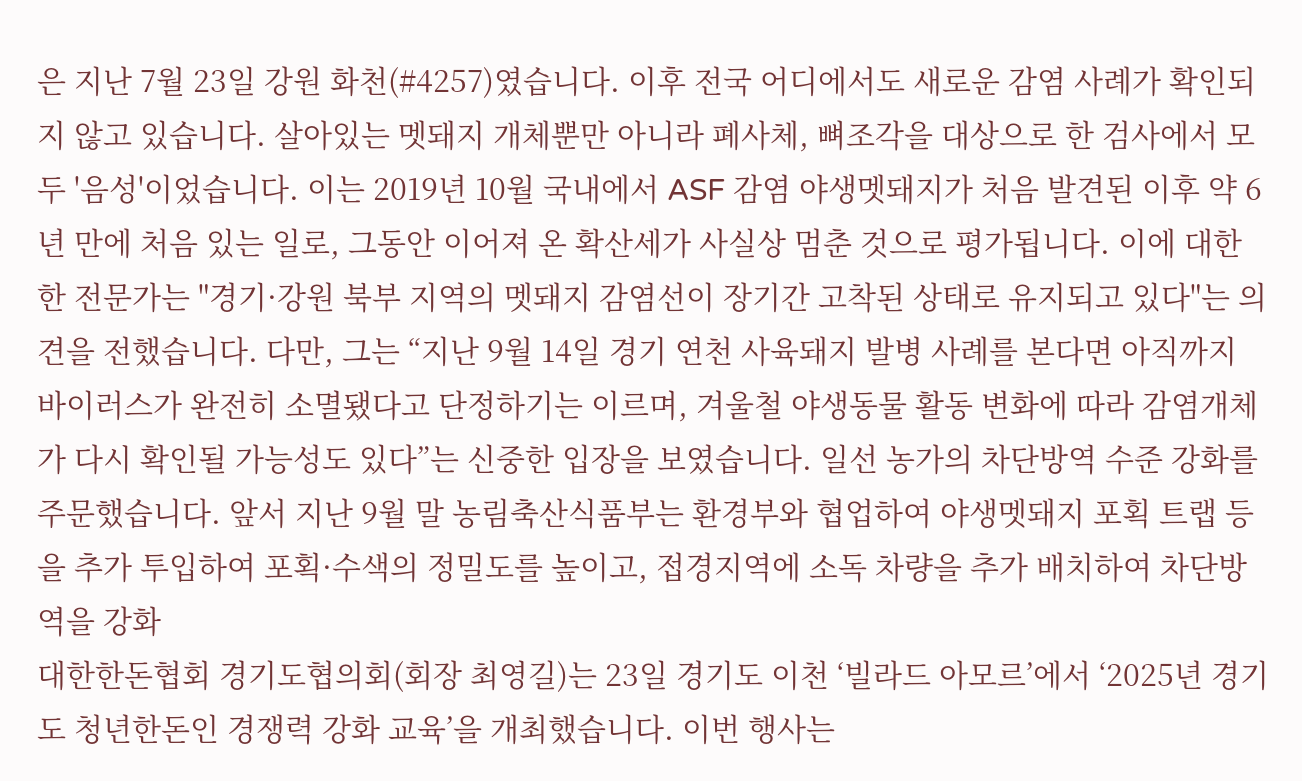은 지난 7월 23일 강원 화천(#4257)였습니다. 이후 전국 어디에서도 새로운 감염 사례가 확인되지 않고 있습니다. 살아있는 멧돼지 개체뿐만 아니라 폐사체, 뼈조각을 대상으로 한 검사에서 모두 '음성'이었습니다. 이는 2019년 10월 국내에서 ASF 감염 야생멧돼지가 처음 발견된 이후 약 6년 만에 처음 있는 일로, 그동안 이어져 온 확산세가 사실상 멈춘 것으로 평가됩니다. 이에 대한 한 전문가는 "경기·강원 북부 지역의 멧돼지 감염선이 장기간 고착된 상태로 유지되고 있다"는 의견을 전했습니다. 다만, 그는 “지난 9월 14일 경기 연천 사육돼지 발병 사례를 본다면 아직까지 바이러스가 완전히 소멸됐다고 단정하기는 이르며, 겨울철 야생동물 활동 변화에 따라 감염개체가 다시 확인될 가능성도 있다”는 신중한 입장을 보였습니다. 일선 농가의 차단방역 수준 강화를 주문했습니다. 앞서 지난 9월 말 농림축산식품부는 환경부와 협업하여 야생멧돼지 포획 트랩 등을 추가 투입하여 포획·수색의 정밀도를 높이고, 접경지역에 소독 차량을 추가 배치하여 차단방역을 강화
대한한돈협회 경기도협의회(회장 최영길)는 23일 경기도 이천 ‘빌라드 아모르’에서 ‘2025년 경기도 청년한돈인 경쟁력 강화 교육’을 개최했습니다. 이번 행사는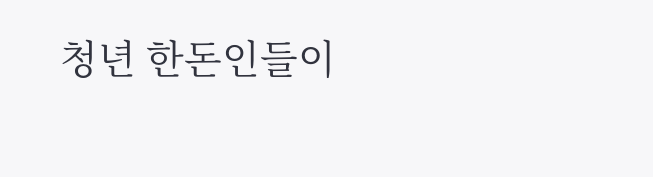청년 한돈인들이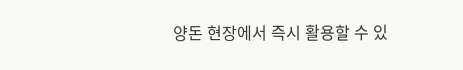양돈 현장에서 즉시 활용할 수 있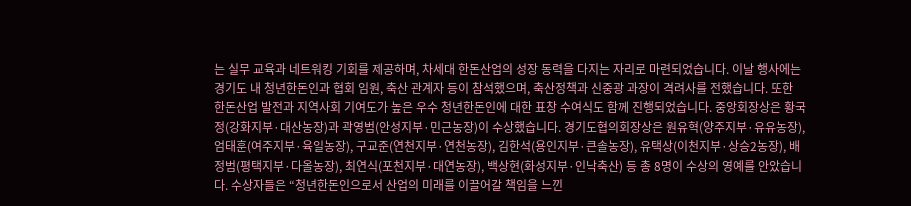는 실무 교육과 네트워킹 기회를 제공하며, 차세대 한돈산업의 성장 동력을 다지는 자리로 마련되었습니다. 이날 행사에는 경기도 내 청년한돈인과 협회 임원, 축산 관계자 등이 참석했으며, 축산정책과 신중광 과장이 격려사를 전했습니다. 또한 한돈산업 발전과 지역사회 기여도가 높은 우수 청년한돈인에 대한 표창 수여식도 함께 진행되었습니다. 중앙회장상은 황국정(강화지부·대산농장)과 곽영범(안성지부·민근농장)이 수상했습니다. 경기도협의회장상은 원유혁(양주지부·유유농장), 엄태훈(여주지부·육일농장), 구교준(연천지부·연천농장), 김한석(용인지부·큰솔농장), 유택상(이천지부·상승2농장), 배정범(평택지부·다올농장), 최연식(포천지부·대연농장), 백상현(화성지부·인낙축산) 등 총 8명이 수상의 영예를 안았습니다. 수상자들은 “청년한돈인으로서 산업의 미래를 이끌어갈 책임을 느낀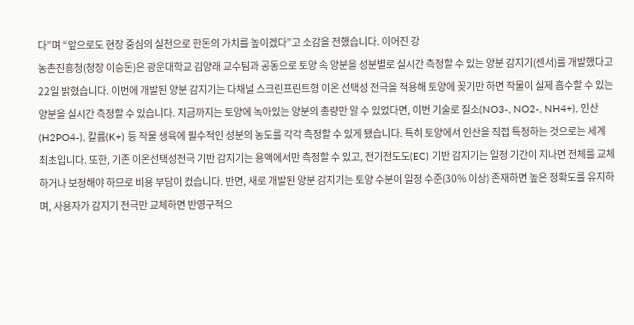다”며 “앞으로도 현장 중심의 실천으로 한돈의 가치를 높이겠다”고 소감을 전했습니다. 이어진 강
농촌진흥청(청장 이승돈)은 광운대학교 김양래 교수팀과 공동으로 토양 속 양분을 성분별로 실시간 측정할 수 있는 양분 감지기(센서)를 개발했다고 22일 밝혔습니다. 이번에 개발된 양분 감지기는 다채널 스크린프린트형 이온 선택성 전극을 적용해 토양에 꽂기만 하면 작물이 실제 흡수할 수 있는 양분을 실시간 측정할 수 있습니다. 지금까지는 토양에 녹아있는 양분의 총량만 알 수 있었다면, 이번 기술로 질소(NO3-, NO2-, NH4+), 인산(H2PO4-), 칼륨(K+) 등 작물 생육에 필수적인 성분의 농도를 각각 측정할 수 있게 됐습니다. 특히 토양에서 인산을 직접 특정하는 것으로는 세계 최초입니다. 또한, 기존 이온선택성전극 기반 감지기는 용액에서만 측정할 수 있고, 전기전도도(EC) 기반 감지기는 일정 기간이 지나면 전체를 교체하거나 보정해야 하므로 비용 부담이 컸습니다. 반면, 새로 개발된 양분 감지기는 토양 수분이 일정 수준(30% 이상) 존재하면 높은 정확도를 유지하며, 사용자가 감지기 전극만 교체하면 반영구적으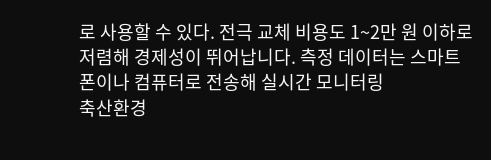로 사용할 수 있다. 전극 교체 비용도 1~2만 원 이하로 저렴해 경제성이 뛰어납니다. 측정 데이터는 스마트폰이나 컴퓨터로 전송해 실시간 모니터링
축산환경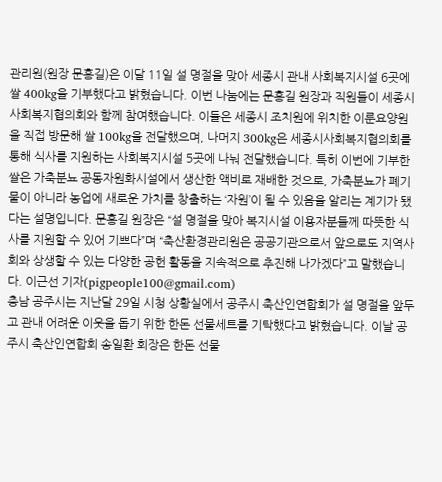관리원(원장 문홍길)은 이달 11일 설 명절을 맞아 세종시 관내 사회복지시설 6곳에 쌀 400kg을 기부했다고 밝혔습니다. 이번 나눔에는 문홍길 원장과 직원들이 세종시사회복지협의회와 함께 참여했습니다. 이들은 세종시 조치원에 위치한 이룬요양원을 직접 방문해 쌀 100kg을 전달했으며, 나머지 300kg은 세종시사회복지협의회를 통해 식사를 지원하는 사회복지시설 5곳에 나눠 전달했습니다. 특히 이번에 기부한 쌀은 가축분뇨 공동자원화시설에서 생산한 액비로 재배한 것으로, 가축분뇨가 폐기물이 아니라 농업에 새로운 가치를 창출하는 ‘자원’이 될 수 있음을 알리는 계기가 됐다는 설명입니다. 문홍길 원장은 “설 명절을 맞아 복지시설 이용자분들께 따뜻한 식사를 지원할 수 있어 기쁘다”며 “축산환경관리원은 공공기관으로서 앞으로도 지역사회와 상생할 수 있는 다양한 공헌 활동을 지속적으로 추진해 나가겠다”고 말했습니다. 이근선 기자(pigpeople100@gmail.com)
충남 공주시는 지난달 29일 시청 상황실에서 공주시 축산인연합회가 설 명절을 앞두고 관내 어려운 이웃을 돕기 위한 한돈 선물세트를 기탁했다고 밝혔습니다. 이날 공주시 축산인연합회 송일환 회장은 한돈 선물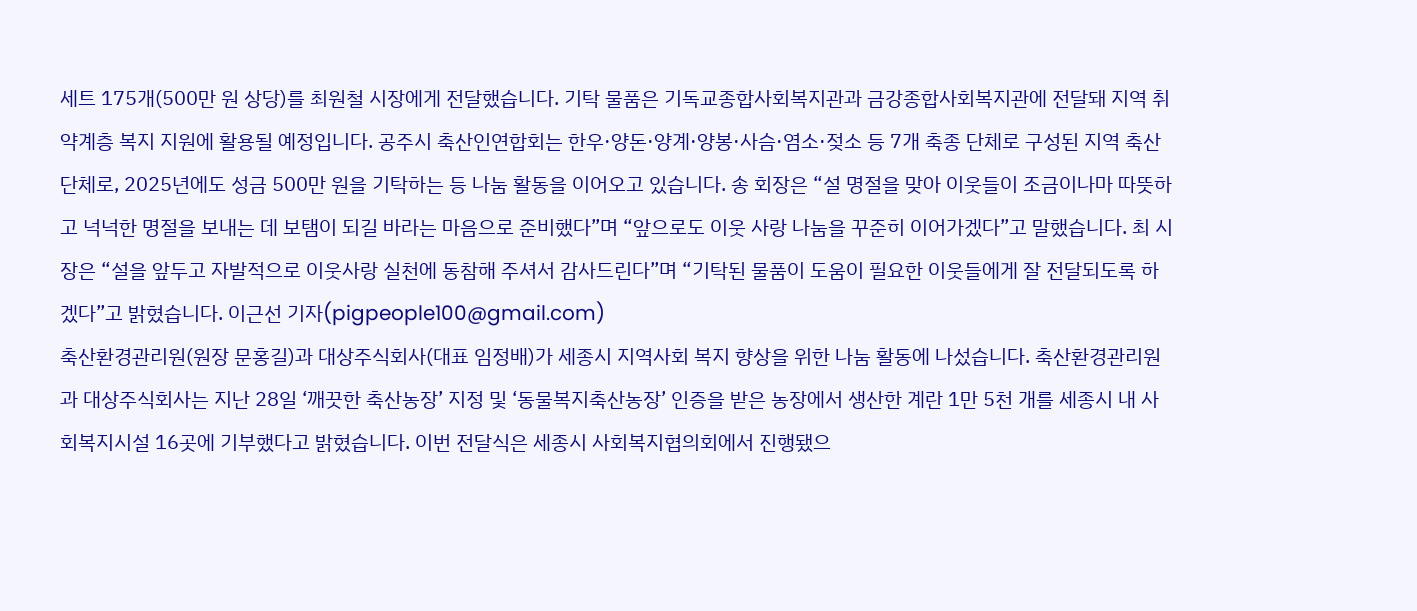세트 175개(500만 원 상당)를 최원철 시장에게 전달했습니다. 기탁 물품은 기독교종합사회복지관과 금강종합사회복지관에 전달돼 지역 취약계층 복지 지원에 활용될 예정입니다. 공주시 축산인연합회는 한우·양돈·양계·양봉·사슴·염소·젖소 등 7개 축종 단체로 구성된 지역 축산 단체로, 2025년에도 성금 500만 원을 기탁하는 등 나눔 활동을 이어오고 있습니다. 송 회장은 “설 명절을 맞아 이웃들이 조금이나마 따뜻하고 넉넉한 명절을 보내는 데 보탬이 되길 바라는 마음으로 준비했다”며 “앞으로도 이웃 사랑 나눔을 꾸준히 이어가겠다”고 말했습니다. 최 시장은 “설을 앞두고 자발적으로 이웃사랑 실천에 동참해 주셔서 감사드린다”며 “기탁된 물품이 도움이 필요한 이웃들에게 잘 전달되도록 하겠다”고 밝혔습니다. 이근선 기자(pigpeople100@gmail.com)
축산환경관리원(원장 문홍길)과 대상주식회사(대표 임정배)가 세종시 지역사회 복지 향상을 위한 나눔 활동에 나섰습니다. 축산환경관리원과 대상주식회사는 지난 28일 ‘깨끗한 축산농장’ 지정 및 ‘동물복지축산농장’ 인증을 받은 농장에서 생산한 계란 1만 5천 개를 세종시 내 사회복지시설 16곳에 기부했다고 밝혔습니다. 이번 전달식은 세종시 사회복지협의회에서 진행됐으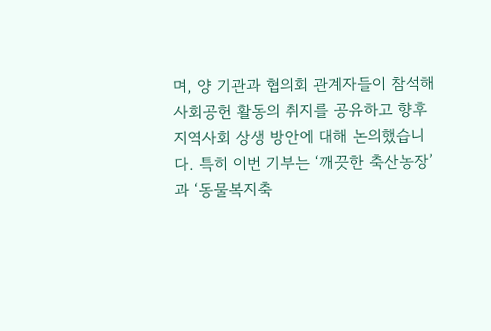며, 양 기관과 협의회 관계자들이 참석해 사회공헌 활동의 취지를 공유하고 향후 지역사회 상생 방안에 대해 논의했습니다. 특히 이번 기부는 ‘깨끗한 축산농장’과 ‘동물복지축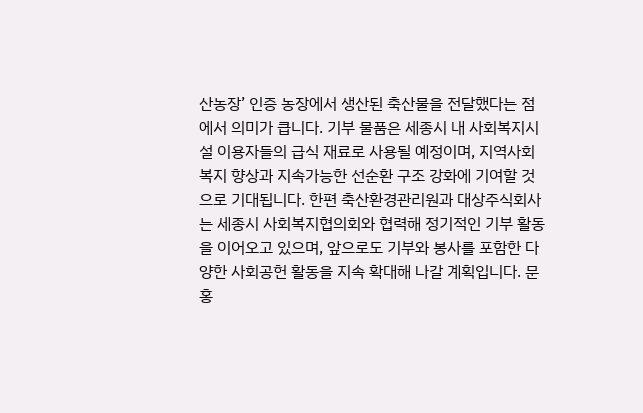산농장’ 인증 농장에서 생산된 축산물을 전달했다는 점에서 의미가 큽니다. 기부 물품은 세종시 내 사회복지시설 이용자들의 급식 재료로 사용될 예정이며, 지역사회 복지 향상과 지속가능한 선순환 구조 강화에 기여할 것으로 기대됩니다. 한편 축산환경관리원과 대상주식회사는 세종시 사회복지협의회와 협력해 정기적인 기부 활동을 이어오고 있으며, 앞으로도 기부와 봉사를 포함한 다양한 사회공헌 활동을 지속 확대해 나갈 계획입니다. 문홍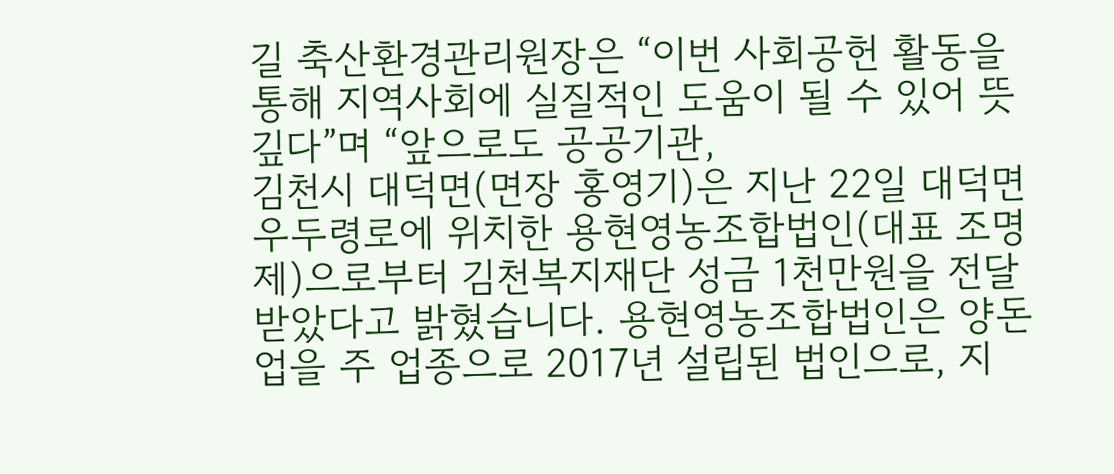길 축산환경관리원장은 “이번 사회공헌 활동을 통해 지역사회에 실질적인 도움이 될 수 있어 뜻깊다”며 “앞으로도 공공기관,
김천시 대덕면(면장 홍영기)은 지난 22일 대덕면 우두령로에 위치한 용현영농조합법인(대표 조명제)으로부터 김천복지재단 성금 1천만원을 전달받았다고 밝혔습니다. 용현영농조합법인은 양돈업을 주 업종으로 2017년 설립된 법인으로, 지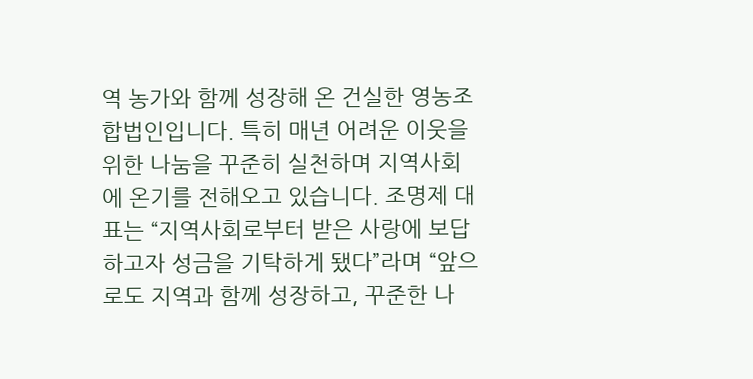역 농가와 함께 성장해 온 건실한 영농조합법인입니다. 특히 매년 어려운 이웃을 위한 나눔을 꾸준히 실천하며 지역사회에 온기를 전해오고 있습니다. 조명제 대표는 “지역사회로부터 받은 사랑에 보답하고자 성금을 기탁하게 됐다”라며 “앞으로도 지역과 함께 성장하고, 꾸준한 나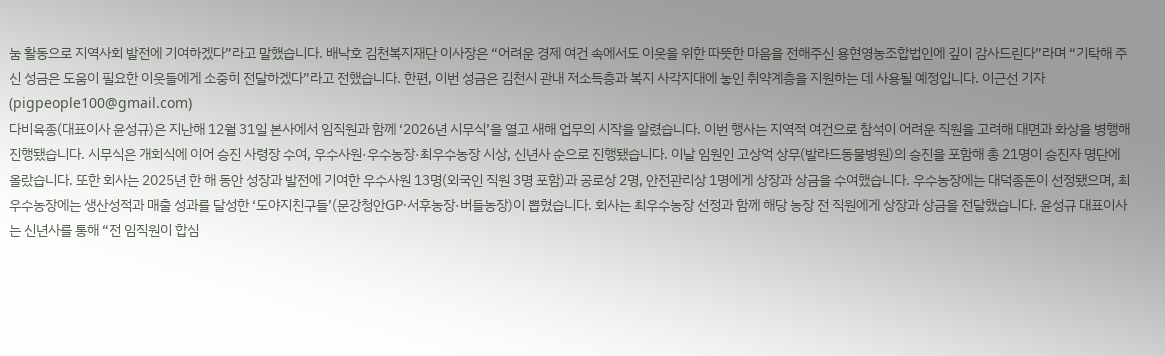눔 활동으로 지역사회 발전에 기여하겠다”라고 말했습니다. 배낙호 김천복지재단 이사장은 “어려운 경제 여건 속에서도 이웃을 위한 따뜻한 마음을 전해주신 용현영농조합법인에 깊이 감사드린다”라며 “기탁해 주신 성금은 도움이 필요한 이웃들에게 소중히 전달하겠다”라고 전했습니다. 한편, 이번 성금은 김천시 관내 저소득층과 복지 사각지대에 놓인 취약계층을 지원하는 데 사용될 예정입니다. 이근선 기자(pigpeople100@gmail.com)
다비육종(대표이사 윤성규)은 지난해 12월 31일 본사에서 임직원과 함께 ‘2026년 시무식’을 열고 새해 업무의 시작을 알렸습니다. 이번 행사는 지역적 여건으로 참석이 어려운 직원을 고려해 대면과 화상을 병행해 진행됐습니다. 시무식은 개회식에 이어 승진 사령장 수여, 우수사원·우수농장·최우수농장 시상, 신년사 순으로 진행됐습니다. 이날 임원인 고상억 상무(발라드동물병원)의 승진을 포함해 총 21명이 승진자 명단에 올랐습니다. 또한 회사는 2025년 한 해 동안 성장과 발전에 기여한 우수사원 13명(외국인 직원 3명 포함)과 공로상 2명, 안전관리상 1명에게 상장과 상금을 수여했습니다. 우수농장에는 대덕종돈이 선정됐으며, 최우수농장에는 생산성적과 매출 성과를 달성한 ‘도야지친구들’(문강청안GP·서후농장·버들농장)이 뽑혔습니다. 회사는 최우수농장 선정과 함께 해당 농장 전 직원에게 상장과 상금을 전달했습니다. 윤성규 대표이사는 신년사를 통해 “전 임직원이 합심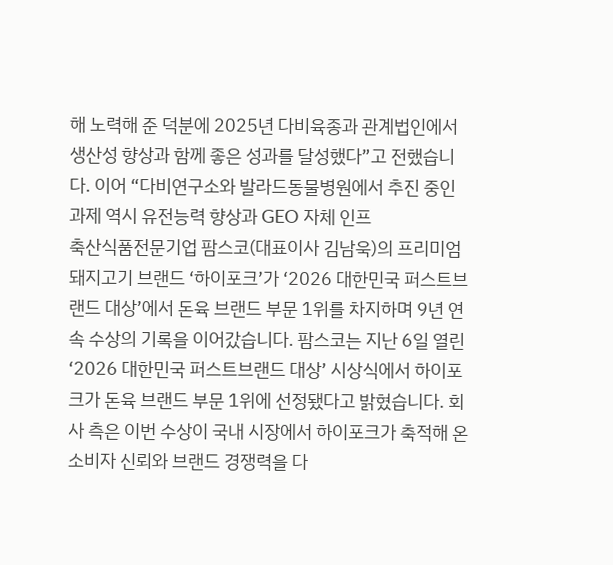해 노력해 준 덕분에 2025년 다비육종과 관계법인에서 생산성 향상과 함께 좋은 성과를 달성했다”고 전했습니다. 이어 “다비연구소와 발라드동물병원에서 추진 중인 과제 역시 유전능력 향상과 GEO 자체 인프
축산식품전문기업 팜스코(대표이사 김남욱)의 프리미엄 돼지고기 브랜드 ‘하이포크’가 ‘2026 대한민국 퍼스트브랜드 대상’에서 돈육 브랜드 부문 1위를 차지하며 9년 연속 수상의 기록을 이어갔습니다. 팜스코는 지난 6일 열린 ‘2026 대한민국 퍼스트브랜드 대상’ 시상식에서 하이포크가 돈육 브랜드 부문 1위에 선정됐다고 밝혔습니다. 회사 측은 이번 수상이 국내 시장에서 하이포크가 축적해 온 소비자 신뢰와 브랜드 경쟁력을 다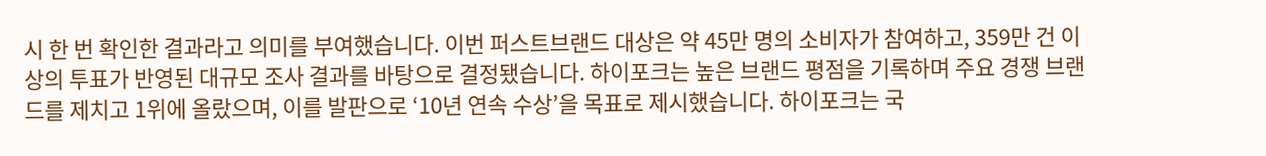시 한 번 확인한 결과라고 의미를 부여했습니다. 이번 퍼스트브랜드 대상은 약 45만 명의 소비자가 참여하고, 359만 건 이상의 투표가 반영된 대규모 조사 결과를 바탕으로 결정됐습니다. 하이포크는 높은 브랜드 평점을 기록하며 주요 경쟁 브랜드를 제치고 1위에 올랐으며, 이를 발판으로 ‘10년 연속 수상’을 목표로 제시했습니다. 하이포크는 국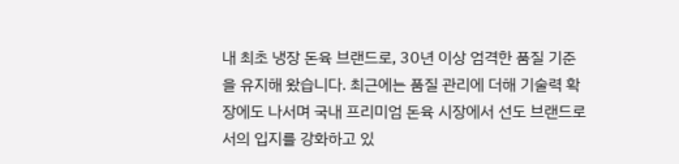내 최초 냉장 돈육 브랜드로, 30년 이상 엄격한 품질 기준을 유지해 왔습니다. 최근에는 품질 관리에 더해 기술력 확장에도 나서며 국내 프리미엄 돈육 시장에서 선도 브랜드로서의 입지를 강화하고 있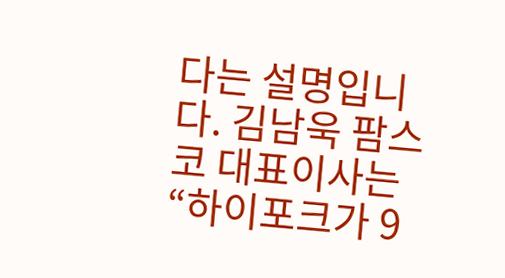다는 설명입니다. 김남욱 팜스코 대표이사는 “하이포크가 9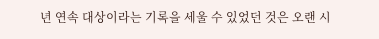년 연속 대상이라는 기록을 세울 수 있었던 것은 오랜 시